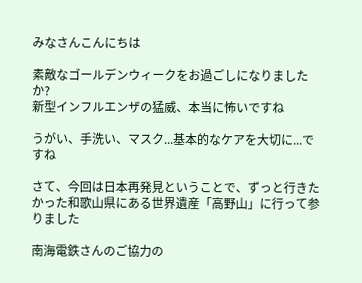みなさんこんにちは

素敵なゴールデンウィークをお過ごしになりましたか?
新型インフルエンザの猛威、本当に怖いですね

うがい、手洗い、マスク...基本的なケアを大切に...ですね

さて、今回は日本再発見ということで、ずっと行きたかった和歌山県にある世界遺産「高野山」に行って参りました

南海電鉄さんのご協力の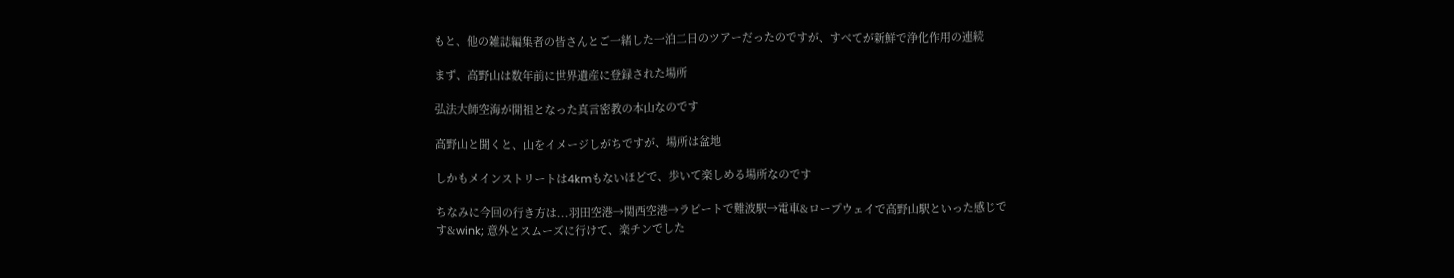もと、他の雑誌編集者の皆さんとご一緒した一泊二日のツアーだったのですが、すべてが新鮮で浄化作用の連続

まず、高野山は数年前に世界遺産に登録された場所

弘法大師空海が開祖となった真言密教の本山なのです

高野山と聞くと、山をイメージしがちですが、場所は盆地

しかもメインストリートは4kmもないほどで、歩いて楽しめる場所なのです

ちなみに今回の行き方は...羽田空港→関西空港→ラピートで難波駅→電車&ロープウェイで高野山駅といった感じです&wink; 意外とスムーズに行けて、楽チンでした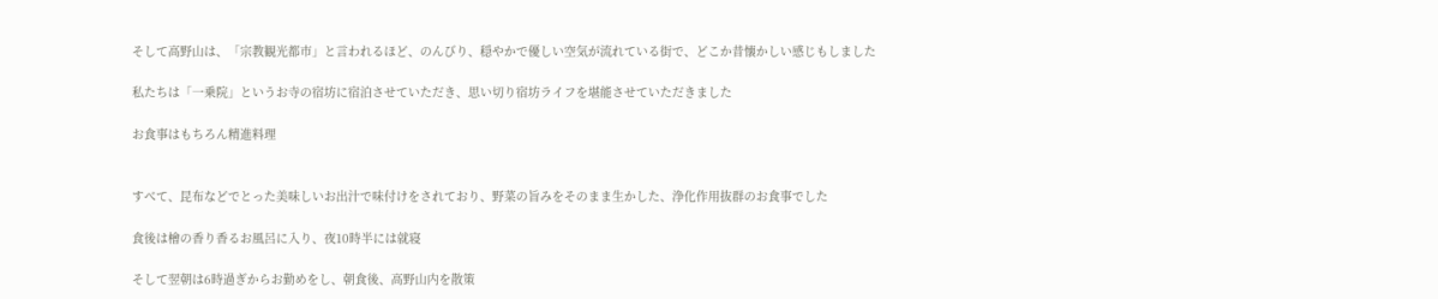そして高野山は、「宗教観光都市」と言われるほど、のんびり、穏やかで優しい空気が流れている街で、どこか昔懐かしい感じもしました

私たちは「一乗院」というお寺の宿坊に宿泊させていただき、思い切り宿坊ライフを堪能させていただきました

お食事はもちろん精進料理


すべて、昆布などでとった美味しいお出汁で味付けをされており、野菜の旨みをそのまま生かした、浄化作用抜群のお食事でした

食後は檜の香り香るお風呂に入り、夜10時半には就寝

そして翌朝は6時過ぎからお勤めをし、朝食後、高野山内を散策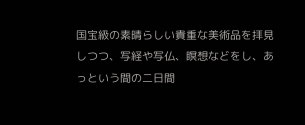国宝級の素晴らしい貴重な美術品を拝見しつつ、写経や写仏、瞑想などをし、あっという間の二日間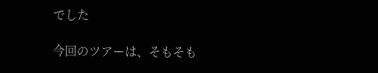でした

今回のツアーは、そもそも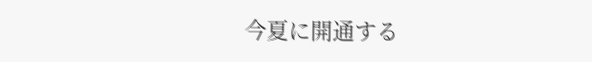今夏に開通する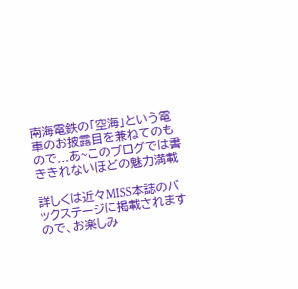南海電鉄の「空海」という電車のお披露目を兼ねてのもので...あ~このブログでは書ききれないほどの魅力満載

詳しくは近々MISS本誌のバックステージに掲載されますので、お楽しみ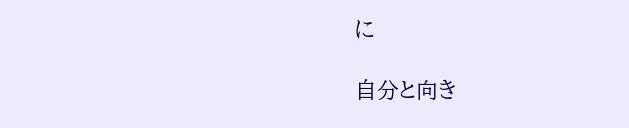に

自分と向き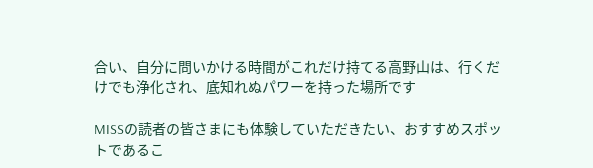合い、自分に問いかける時間がこれだけ持てる高野山は、行くだけでも浄化され、底知れぬパワーを持った場所です

MISSの読者の皆さまにも体験していただきたい、おすすめスポットであるこ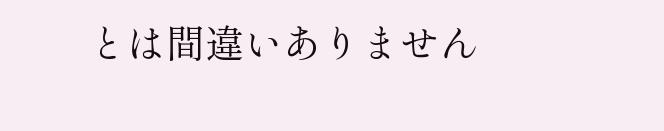とは間違いありません